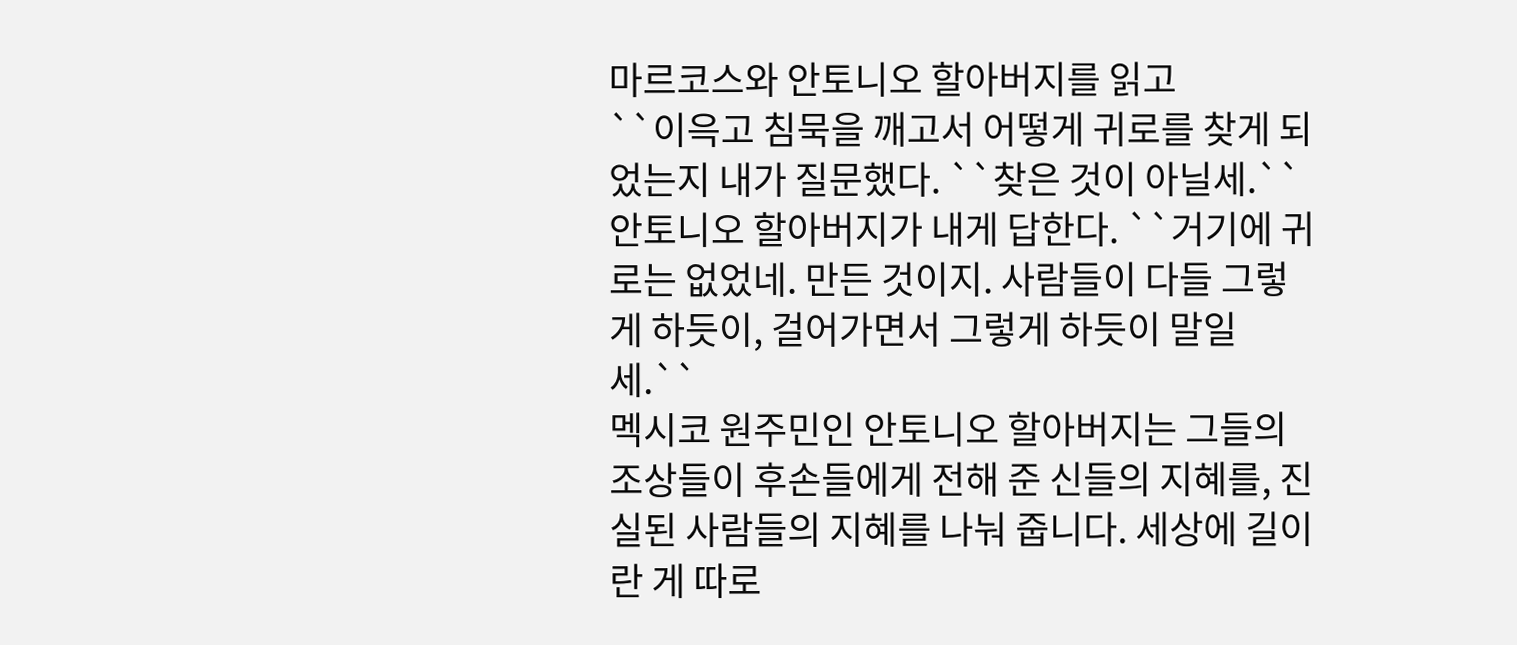마르코스와 안토니오 할아버지를 읽고
``이윽고 침묵을 깨고서 어떻게 귀로를 찾게 되었는지 내가 질문했다. ``찾은 것이 아닐세.`` 안토니오 할아버지가 내게 답한다. ``거기에 귀로는 없었네. 만든 것이지. 사람들이 다들 그렇게 하듯이, 걸어가면서 그렇게 하듯이 말일세.``
멕시코 원주민인 안토니오 할아버지는 그들의 조상들이 후손들에게 전해 준 신들의 지혜를, 진실된 사람들의 지혜를 나눠 줍니다. 세상에 길이란 게 따로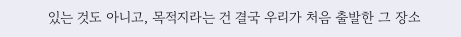있는 것도 아니고, 목적지라는 건 결국 우리가 처음 출발한 그 장소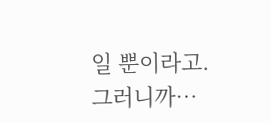일 뿐이라고. 그러니까…